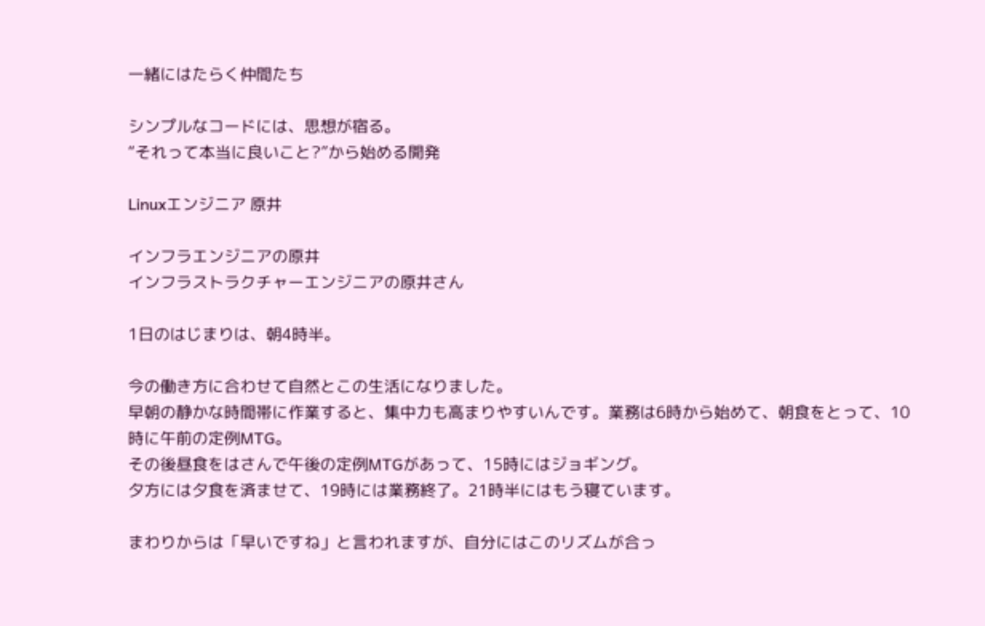一緒にはたらく仲間たち

シンプルなコードには、思想が宿る。
“それって本当に良いこと?”から始める開発

Linuxエンジニア 原井

インフラエンジニアの原井
インフラストラクチャーエンジニアの原井さん

1日のはじまりは、朝4時半。

今の働き方に合わせて自然とこの生活になりました。
早朝の静かな時間帯に作業すると、集中力も高まりやすいんです。業務は6時から始めて、朝食をとって、10時に午前の定例MTG。
その後昼食をはさんで午後の定例MTGがあって、15時にはジョギング。
夕方には夕食を済ませて、19時には業務終了。21時半にはもう寝ています。

まわりからは「早いですね」と言われますが、自分にはこのリズムが合っ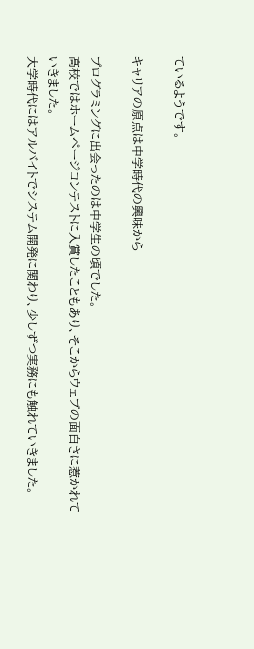ているようです。

キャリアの原点は中学時代の興味から

プログラミングに出会ったのは中学生の頃でした。
高校ではホームページコンテストに入賞したこともあり、そこからウェブの面白さに惹かれていきました。
大学時代にはアルバイトでシステム開発に関わり、少しずつ実務にも触れていきました。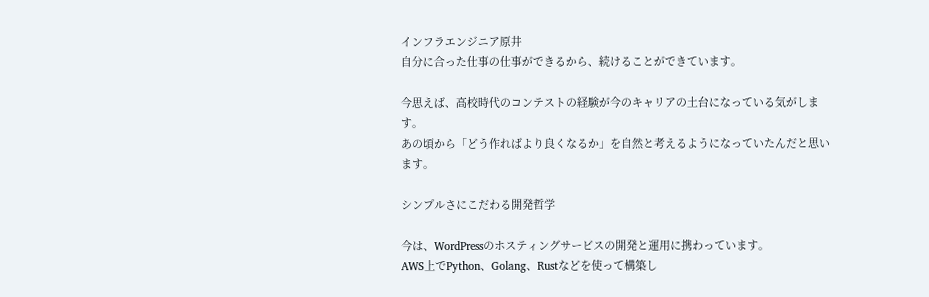インフラエンジニア原井
自分に合った仕事の仕事ができるから、続けることができています。

今思えば、高校時代のコンテストの経験が今のキャリアの土台になっている気がします。
あの頃から「どう作ればより良くなるか」を自然と考えるようになっていたんだと思います。

シンプルさにこだわる開発哲学

今は、WordPressのホスティングサービスの開発と運用に携わっています。
AWS上でPython、Golang、Rustなどを使って構築し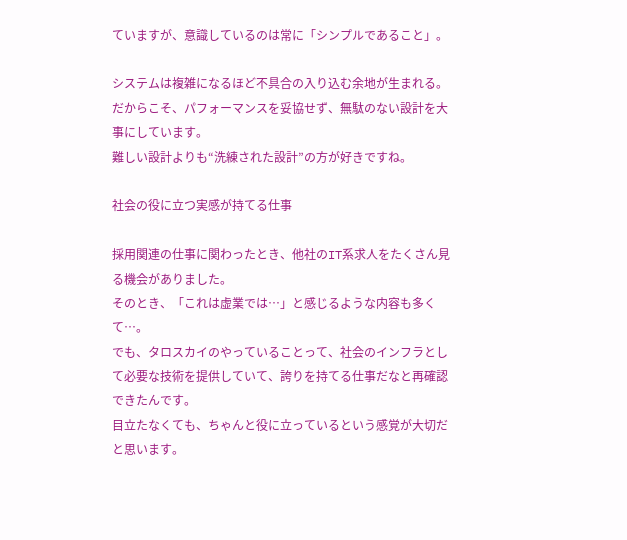ていますが、意識しているのは常に「シンプルであること」。

システムは複雑になるほど不具合の入り込む余地が生まれる。
だからこそ、パフォーマンスを妥協せず、無駄のない設計を大事にしています。
難しい設計よりも“洗練された設計”の方が好きですね。

社会の役に立つ実感が持てる仕事

採用関連の仕事に関わったとき、他社のIT系求人をたくさん見る機会がありました。
そのとき、「これは虚業では…」と感じるような内容も多くて…。
でも、タロスカイのやっていることって、社会のインフラとして必要な技術を提供していて、誇りを持てる仕事だなと再確認できたんです。
目立たなくても、ちゃんと役に立っているという感覚が大切だと思います。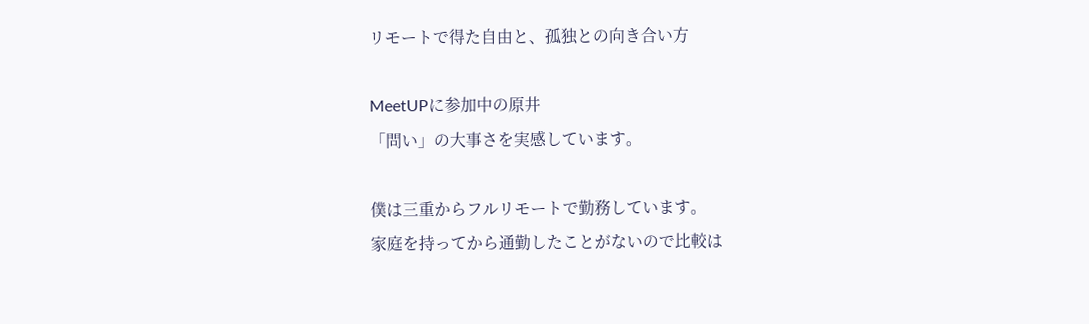リモートで得た自由と、孤独との向き合い方

MeetUPに参加中の原井
「問い」の大事さを実感しています。

僕は三重からフルリモートで勤務しています。
家庭を持ってから通勤したことがないので比較は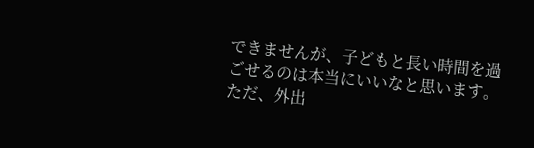できませんが、子どもと長い時間を過ごせるのは本当にいいなと思います。
ただ、外出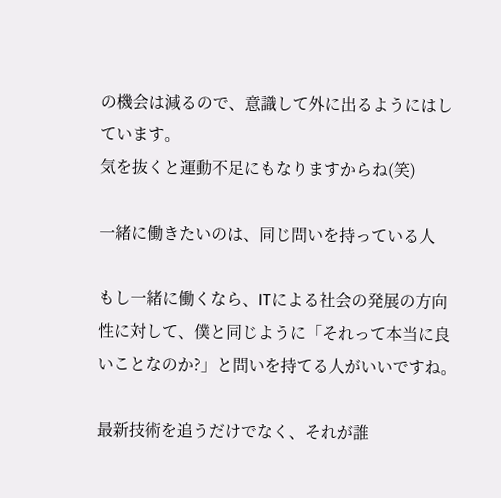の機会は減るので、意識して外に出るようにはしています。
気を抜くと運動不足にもなりますからね(笑)

一緒に働きたいのは、同じ問いを持っている人

もし一緒に働くなら、ITによる社会の発展の方向性に対して、僕と同じように「それって本当に良いことなのか?」と問いを持てる人がいいですね。

最新技術を追うだけでなく、それが誰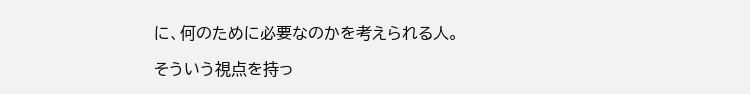に、何のために必要なのかを考えられる人。

そういう視点を持っ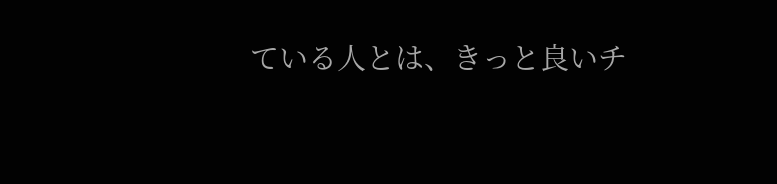ている人とは、きっと良いチ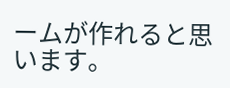ームが作れると思います。